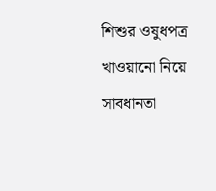শিশুর ওষুধপত্র খাওয়ানো নিয়ে সাবধানতা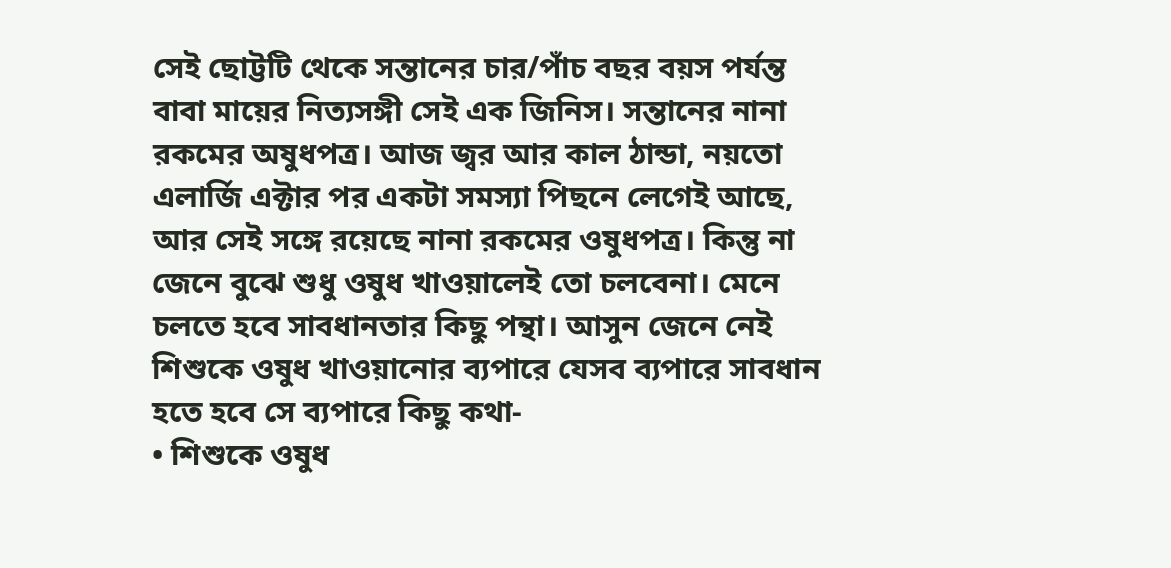সেই ছোট্টটি থেকে সন্তানের চার/পাঁচ বছর বয়স পর্যন্ত বাবা মায়ের নিত্যসঙ্গী সেই এক জিনিস। সন্তানের নানা রকমের অষুধপত্র। আজ জ্বর আর কাল ঠান্ডা, নয়তো এলার্জি এক্টার পর একটা সমস্যা পিছনে লেগেই আছে, আর সেই সঙ্গে রয়েছে নানা রকমের ওষুধপত্র। কিন্তু না জেনে বুঝে শুধু ওষুধ খাওয়ালেই তো চলবেনা। মেনে চলতে হবে সাবধানতার কিছু পন্থা। আসুন জেনে নেই শিশুকে ওষুধ খাওয়ানোর ব্যপারে যেসব ব্যপারে সাবধান হতে হবে সে ব্যপারে কিছু কথা-
• শিশুকে ওষুধ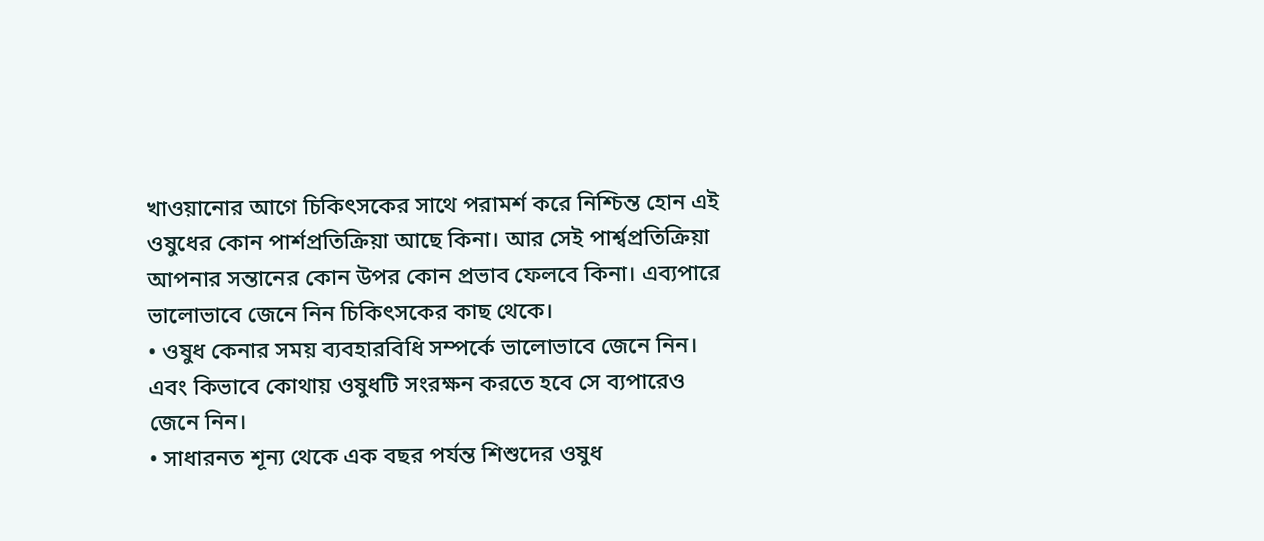খাওয়ানোর আগে চিকিৎসকের সাথে পরামর্শ করে নিশ্চিন্ত হোন এই ওষুধের কোন পার্শপ্রতিক্রিয়া আছে কিনা। আর সেই পার্শ্বপ্রতিক্রিয়া আপনার সন্তানের কোন উপর কোন প্রভাব ফেলবে কিনা। এব্যপারে ভালোভাবে জেনে নিন চিকিৎসকের কাছ থেকে।
• ওষুধ কেনার সময় ব্যবহারবিধি সম্পর্কে ভালোভাবে জেনে নিন। এবং কিভাবে কোথায় ওষুধটি সংরক্ষন করতে হবে সে ব্যপারেও জেনে নিন।
• সাধারনত শূন্য থেকে এক বছর পর্যন্ত শিশুদের ওষুধ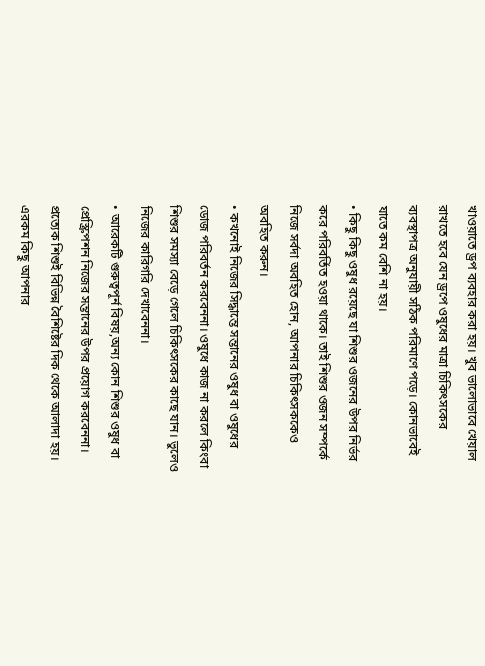খাওয়াতে ড্রপ ব্যবহার করা হয়। খুব ভালোভাবে খেয়াল রাখতে হবে যেন ড্রপে ওষুধের মাত্রা চিকিৎসকের ব্যবস্থাপত্র অনুযায়ী সঠিক পরিমাণে পড়ে। কোনভাবেই যাতে কম বেশি না হয়।
• কিছু কিছু ওষুধ রয়েছে যা শিশুর ওজনের উপর নির্ভর করে পরিবর্তিত হওয়া থাকে। তাই শিশুর ওজন সম্পর্কে নিজে সর্বদা অবহিত হোন, আপনার চিকিৎসককেও অবহিত করুন।
• কখনোই নিজের সিদ্ধান্তে সন্তানের ওষুধ বা ওষুধের ডোজ পরিবর্তন করবেননা। ওষুধে কাজ না করলে কিংবা শিশুর সমস্যা বেড়ে গেলে চিকিৎসকের কাছে যান। ভুলেও নিজের কারিগরি দেখাবেননা।
• আরেকটি গুরুত্বপূর্ন বিষয়,অন্য কোন শিশুর ওষুধ বা প্রেস্ক্রিপশন নিজের সন্তানের উপর প্রয়োগ করবেননা। প্রত্যেক শিশুই বিভিন্ন বৈশিষ্টের দিক থেকে আলাদা হয়। এরকম কিছু আপনার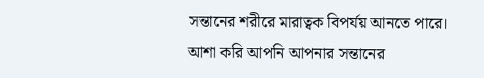সন্তানের শরীরে মারাত্বক বিপর্যয় আনতে পারে।
আশা করি আপনি আপনার সন্তানের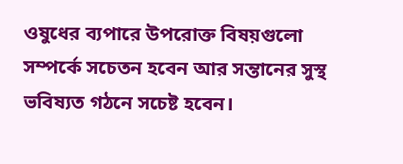ওষুধের ব্যপারে উপরোক্ত বিষয়গুলো সম্পর্কে সচেতন হবেন আর সন্তানের সুস্থ ভবিষ্যত গঠনে সচেষ্ট হবেন।